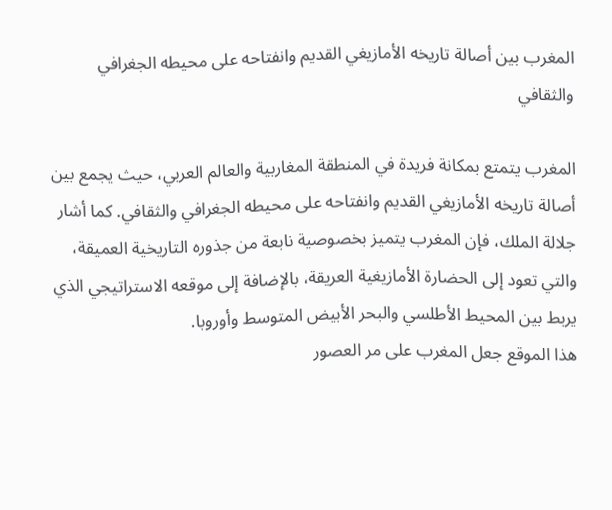المغرب بين أصالة تاريخه الأمازيغي القديم وانفتاحه على محيطه الجغرافي والثقافي

المغرب يتمتع بمكانة فريدة في المنطقة المغاربية والعالم العربي، حيث يجمع بين أصالة تاريخه الأمازيغي القديم وانفتاحه على محيطه الجغرافي والثقافي. كما أشار جلالة الملك، فإن المغرب يتميز بخصوصية نابعة من جذوره التاريخية العميقة، والتي تعود إلى الحضارة الأمازيغية العريقة، بالإضافة إلى موقعه الاستراتيجي الذي يربط بين المحيط الأطلسي والبحر الأبيض المتوسط وأوروبا.
هذا الموقع جعل المغرب على مر العصور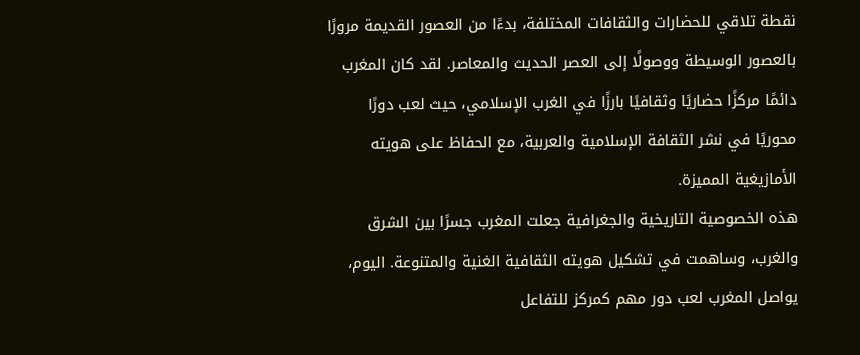نقطة تلاقي للحضارات والثقافات المختلفة، بدءًا من العصور القديمة مرورًا بالعصور الوسيطة ووصولًا إلى العصر الحديث والمعاصر. لقد كان المغرب دائمًا مركزًا حضاريًا وثقافيًا بارزًا في الغرب الإسلامي، حيث لعب دورًا محوريًا في نشر الثقافة الإسلامية والعربية، مع الحفاظ على هويته الأمازيغية المميزة.
هذه الخصوصية التاريخية والجغرافية جعلت المغرب جسرًا بين الشرق والغرب، وساهمت في تشكيل هويته الثقافية الغنية والمتنوعة. اليوم، يواصل المغرب لعب دور مهم كمركز للتفاعل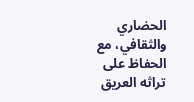الحضاري والثقافي، مع الحفاظ على تراثه العريق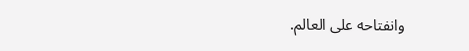وانفتاحه على العالم.